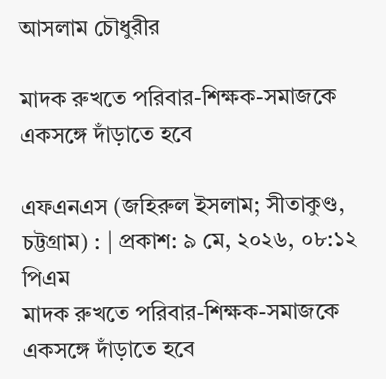আসলাম চৌধুরীর

মাদক রুখতে পরিবার-শিক্ষক-সমাজকে একসঙ্গে দাঁড়াতে হবে

এফএনএস (জহিরুল ইসলাম; সীতাকুণ্ড, চট্টগ্রাম) : | প্রকাশ: ৯ মে, ২০২৬, ০৮:১২ পিএম
মাদক রুখতে পরিবার-শিক্ষক-সমাজকে একসঙ্গে দাঁড়াতে হবে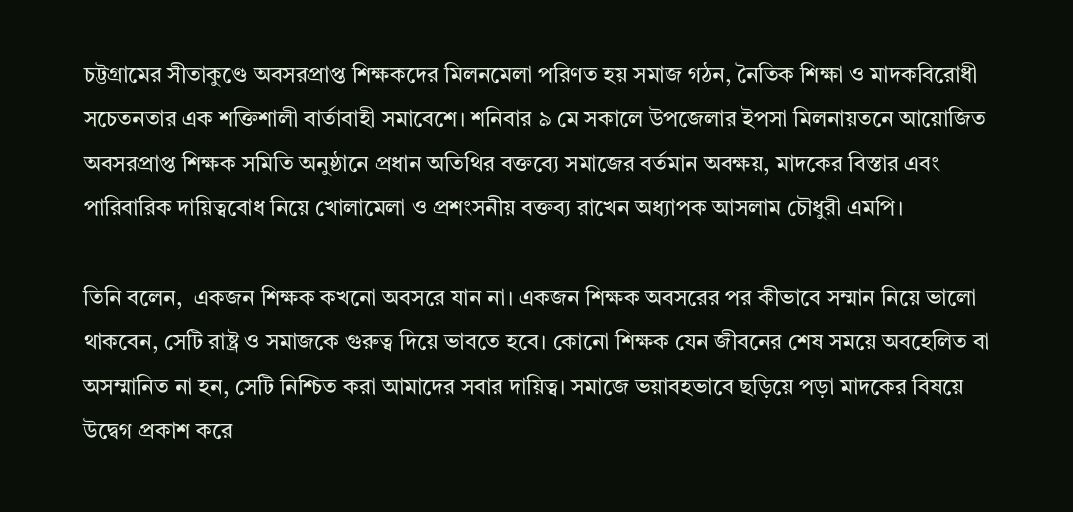চট্টগ্রামের সীতাকুণ্ডে অবসরপ্রাপ্ত শিক্ষকদের মিলনমেলা পরিণত হয় সমাজ গঠন, নৈতিক শিক্ষা ও মাদকবিরোধী সচেতনতার এক শক্তিশালী বার্তাবাহী সমাবেশে। শনিবার ৯ মে সকালে উপজেলার ইপসা মিলনায়তনে আয়োজিত অবসরপ্রাপ্ত শিক্ষক সমিতি অনুষ্ঠানে প্রধান অতিথির বক্তব্যে সমাজের বর্তমান অবক্ষয়, মাদকের বিস্তার এবং পারিবারিক দায়িত্ববোধ নিয়ে খোলামেলা ও প্রশংসনীয় বক্তব্য রাখেন অধ্যাপক আসলাম চৌধুরী এমপি।

তিনি বলেন,  একজন শিক্ষক কখনো অবসরে যান না। একজন শিক্ষক অবসরের পর কীভাবে সম্মান নিয়ে ভালো থাকবেন, সেটি রাষ্ট্র ও সমাজকে গুরুত্ব দিয়ে ভাবতে হবে। কোনো শিক্ষক যেন জীবনের শেষ সময়ে অবহেলিত বা অসম্মানিত না হন, সেটি নিশ্চিত করা আমাদের সবার দায়িত্ব। সমাজে ভয়াবহভাবে ছড়িয়ে পড়া মাদকের বিষয়ে উদ্বেগ প্রকাশ করে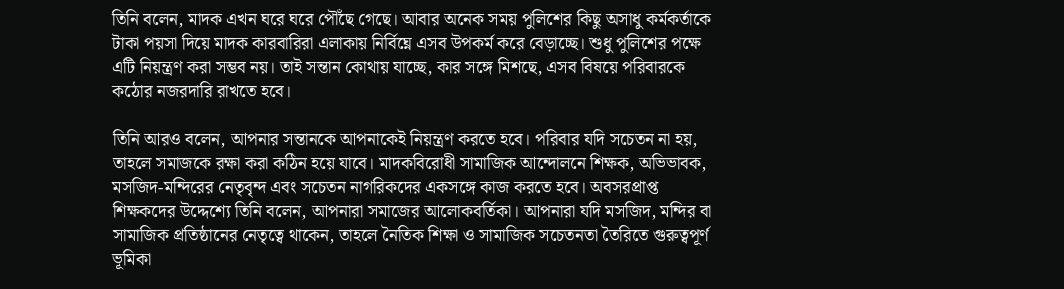তিনি বলেন, মাদক এখন ঘরে ঘরে পৌঁছে গেছে। আবার অনেক সময় পুলিশের কিছু অসাধু কর্মকর্তাকে টাকা পয়সা দিয়ে মাদক কারবারিরা এলাকায় নির্বিঘ্নে এসব উপকর্ম করে বেড়াচ্ছে। শুধু পুলিশের পক্ষে এটি নিয়ন্ত্রণ করা সম্ভব নয়। তাই সন্তান কোথায় যাচ্ছে, কার সঙ্গে মিশছে, এসব বিষয়ে পরিবারকে কঠোর নজরদারি রাখতে হবে।

তিনি আরও বলেন, আপনার সন্তানকে আপনাকেই নিয়ন্ত্রণ করতে হবে। পরিবার যদি সচেতন না হয়, তাহলে সমাজকে রক্ষা করা কঠিন হয়ে যাবে। মাদকবিরোধী সামাজিক আন্দোলনে শিক্ষক, অভিভাবক, মসজিদ-মন্দিরের নেতৃবৃন্দ এবং সচেতন নাগরিকদের একসঙ্গে কাজ করতে হবে। অবসরপ্রাপ্ত শিক্ষকদের উদ্দেশ্যে তিনি বলেন, আপনারা সমাজের আলোকবর্তিকা। আপনারা যদি মসজিদ, মন্দির বা সামাজিক প্রতিষ্ঠানের নেতৃত্বে থাকেন, তাহলে নৈতিক শিক্ষা ও সামাজিক সচেতনতা তৈরিতে গুরুত্বপূর্ণ ভূমিকা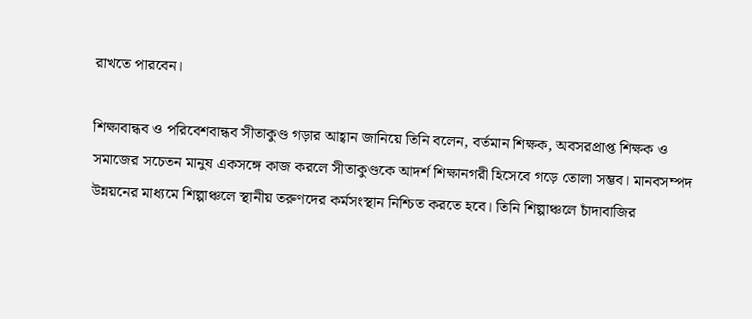রাখতে পারবেন।

শিক্ষাবান্ধব ও পরিবেশবান্ধব সীতাকুণ্ড গড়ার আহ্বান জানিয়ে তিনি বলেন, বর্তমান শিক্ষক, অবসরপ্রাপ্ত শিক্ষক ও সমাজের সচেতন মানুষ একসঙ্গে কাজ করলে সীতাকুণ্ডকে আদর্শ শিক্ষানগরী হিসেবে গড়ে তোলা সম্ভব। মানবসম্পদ উন্নয়নের মাধ্যমে শিল্পাঞ্চলে স্থানীয় তরুণদের কর্মসংস্থান নিশ্চিত করতে হবে। তিনি শিল্পাঞ্চলে চাঁদাবাজির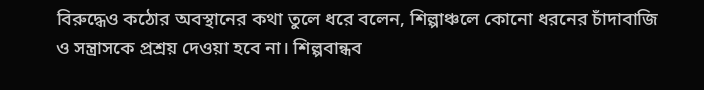বিরুদ্ধেও কঠোর অবস্থানের কথা তুলে ধরে বলেন, শিল্পাঞ্চলে কোনো ধরনের চাঁদাবাজি ও সন্ত্রাসকে প্রশ্রয় দেওয়া হবে না। শিল্পবান্ধব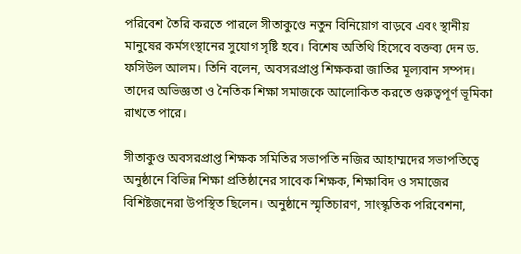পরিবেশ তৈরি করতে পারলে সীতাকুণ্ডে নতুন বিনিয়োগ বাড়বে এবং স্থানীয় মানুষের কর্মসংস্থানের সুযোগ সৃষ্টি হবে। বিশেষ অতিথি হিসেবে বক্তব্য দেন ড. ফসিউল আলম। তিনি বলেন, অবসরপ্রাপ্ত শিক্ষকরা জাতির মূল্যবান সম্পদ। তাদের অভিজ্ঞতা ও নৈতিক শিক্ষা সমাজকে আলোকিত করতে গুরুত্বপূর্ণ ভূমিকা রাখতে পারে।

সীতাকুণ্ড অবসরপ্রাপ্ত শিক্ষক সমিতির সভাপতি নজির আহাম্মদের সভাপতিত্বে অনুষ্ঠানে বিভিন্ন শিক্ষা প্রতিষ্ঠানের সাবেক শিক্ষক, শিক্ষাবিদ ও সমাজের বিশিষ্টজনেরা উপস্থিত ছিলেন। অনুষ্ঠানে স্মৃতিচারণ, সাংস্কৃতিক পরিবেশনা,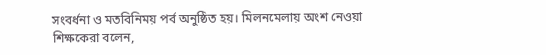সংবর্ধনা ও মতবিনিময় পর্ব অনুষ্ঠিত হয়। মিলনমেলায় অংশ নেওয়া শিক্ষকেরা বলেন,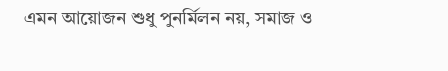এমন আয়োজন শুধু পুনর্মিলন নয়, সমাজ ও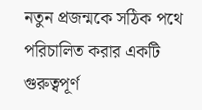নতুন প্রজন্মকে সঠিক পথে পরিচালিত করার একটি গুরুত্বপূর্ণ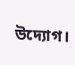উদ্যোগ।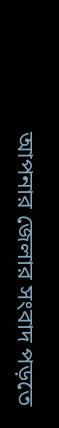আপনার জেলার সংবাদ পড়তে